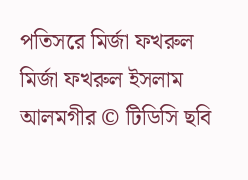পতিসরে মির্জা ফখরুল
মির্জা ফখরুল ইসলাম আলমগীর © টিডিসি ছবি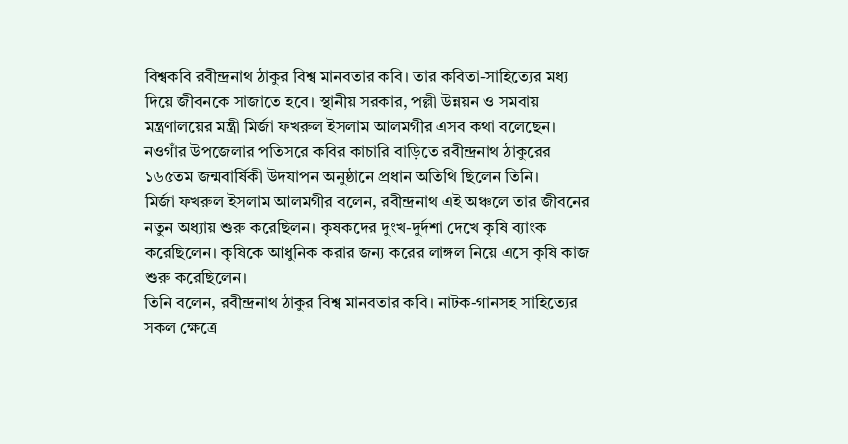বিশ্বকবি রবীন্দ্রনাথ ঠাকুর বিশ্ব মানবতার কবি। তার কবিতা-সাহিত্যের মধ্য দিয়ে জীবনকে সাজাতে হবে। স্থানীয় সরকার, পল্লী উন্নয়ন ও সমবায় মন্ত্রণালয়ের মন্ত্রী মির্জা ফখরুল ইসলাম আলমগীর এসব কথা বলেছেন। নওগাঁর উপজেলার পতিসরে কবির কাচারি বাড়িতে রবীন্দ্রনাথ ঠাকুরের ১৬৫তম জন্মবার্ষিকী উদযাপন অনুষ্ঠানে প্রধান অতিথি ছিলেন তিনি।
মির্জা ফখরুল ইসলাম আলমগীর বলেন, রবীন্দ্রনাথ এই অঞ্চলে তার জীবনের নতুন অধ্যায় শুরু করেছিলন। কৃষকদের দুংখ-দুর্দশা দেখে কৃষি ব্যাংক করেছিলেন। কৃষিকে আধুনিক করার জন্য করের লাঙ্গল নিয়ে এসে কৃষি কাজ শুরু করেছিলেন।
তিনি বলেন, রবীন্দ্রনাথ ঠাকুর বিশ্ব মানবতার কবি। নাটক-গানসহ সাহিত্যের সকল ক্ষেত্রে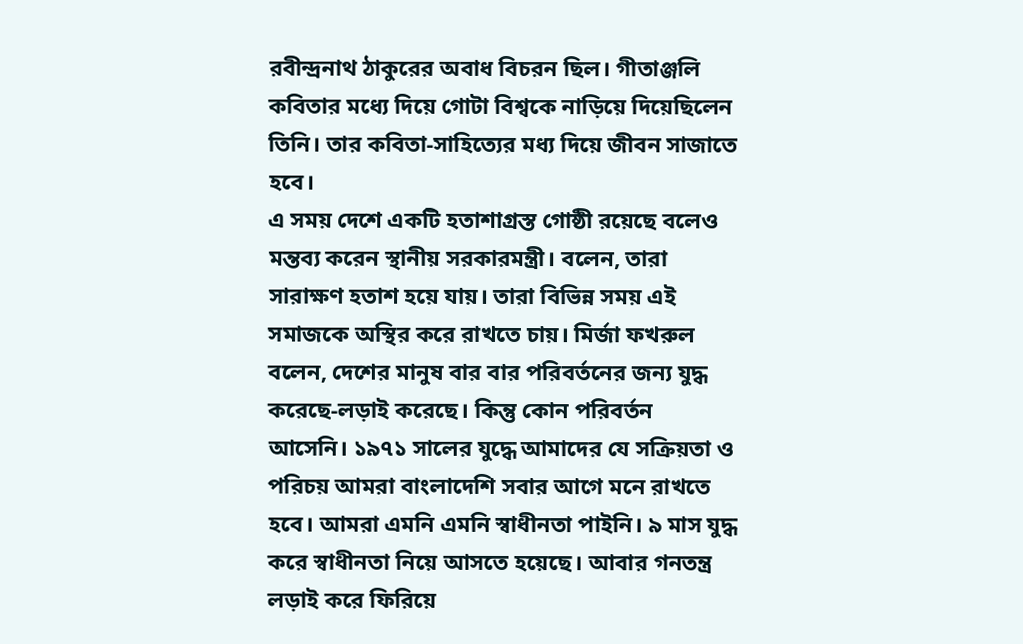রবীন্দ্রনাথ ঠাকুরের অবাধ বিচরন ছিল। গীতাঞ্জলি কবিতার মধ্যে দিয়ে গোটা বিশ্বকে নাড়িয়ে দিয়েছিলেন তিনি। তার কবিতা-সাহিত্যের মধ্য দিয়ে জীবন সাজাতে হবে।
এ সময় দেশে একটি হতাশাগ্রস্ত গোষ্ঠী রয়েছে বলেও মন্তব্য করেন স্থানীয় সরকারমন্ত্রী। বলেন, তারা সারাক্ষণ হতাশ হয়ে যায়। তারা বিভিন্ন সময় এই সমাজকে অস্থির করে রাখতে চায়। মির্জা ফখরুল বলেন, দেশের মানুষ বার বার পরিবর্তনের জন্য যুদ্ধ করেছে-লড়াই করেছে। কিন্তু কোন পরিবর্তন আসেনি। ১৯৭১ সালের যুদ্ধে আমাদের যে সক্রিয়তা ও পরিচয় আমরা বাংলাদেশি সবার আগে মনে রাখতে হবে। আমরা এমনি এমনি স্বাধীনতা পাইনি। ৯ মাস যুদ্ধ করে স্বাধীনতা নিয়ে আসতে হয়েছে। আবার গনতন্ত্র লড়াই করে ফিরিয়ে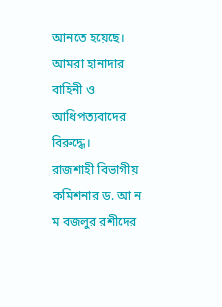আনতে হয়েছে। আমরা হানাদার বাহিনী ও আধিপত্যবাদের বিরুদ্ধে।
রাজশাহী বিভাগীয় কমিশনার ড. আ ন ম বজলুর রশীদের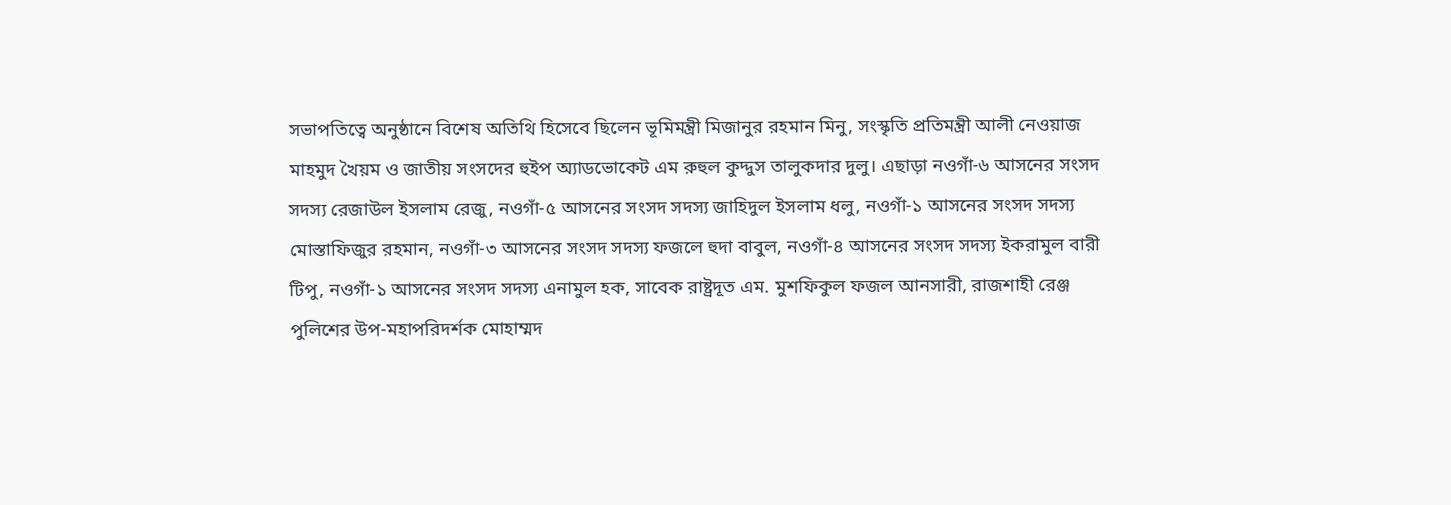সভাপতিত্বে অনুষ্ঠানে বিশেষ অতিথি হিসেবে ছিলেন ভূমিমন্ত্রী মিজানুর রহমান মিনু, সংস্কৃতি প্রতিমন্ত্রী আলী নেওয়াজ মাহমুদ খৈয়ম ও জাতীয় সংসদের হুইপ অ্যাডভোকেট এম রুহুল কুদ্দুস তালুকদার দুলু। এছাড়া নওগাঁ-৬ আসনের সংসদ সদস্য রেজাউল ইসলাম রেজু, নওগাঁ-৫ আসনের সংসদ সদস্য জাহিদুল ইসলাম ধলু, নওগাঁ-১ আসনের সংসদ সদস্য মোস্তাফিজুর রহমান, নওগাঁ-৩ আসনের সংসদ সদস্য ফজলে হুদা বাবুল, নওগাঁ-৪ আসনের সংসদ সদস্য ইকরামুল বারী টিপু, নওগাঁ-১ আসনের সংসদ সদস্য এনামুল হক, সাবেক রাষ্ট্রদূত এম. মুশফিকুল ফজল আনসারী, রাজশাহী রেঞ্জ পুলিশের উপ-মহাপরিদর্শক মোহাম্মদ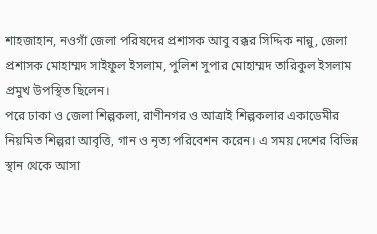শাহজাহান, নওগাঁ জেলা পরিষদের প্রশাসক আবু বক্কর সিদ্দিক নান্নু, জেলা প্রশাসক মোহাম্মদ সাইফুল ইসলাম, পুলিশ সুপার মোহাম্মদ তারিকুল ইসলাম প্রমুখ উপস্থিত ছিলেন।
পরে ঢাকা ও জেলা শিল্পকলা, রাণীনগর ও আত্রাই শিল্পকলার একাডেমীর নিয়মিত শিল্পরা আবৃত্তি, গান ও নৃত্য পরিবেশন করেন। এ সময় দেশের বিভিন্ন স্থান থেকে আসা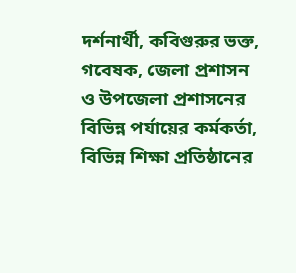দর্শনার্থী, কবিগুরুর ভক্ত, গবেষক, জেলা প্রশাসন ও উপজেলা প্রশাসনের বিভিন্ন পর্যায়ের কর্মকর্তা, বিভিন্ন শিক্ষা প্রতিষ্ঠানের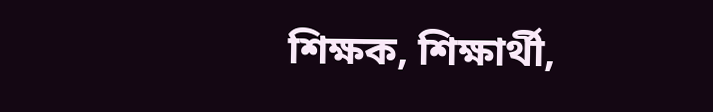শিক্ষক, শিক্ষার্থী,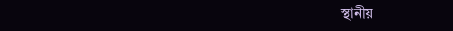স্থানীয়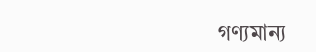গণ্যমান্য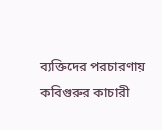ব্যক্তিদের পরচারণায় কবিগুরুর কাচারী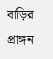বাড়ির প্রাঙ্গন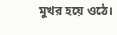মুখর হয়ে ওঠে।